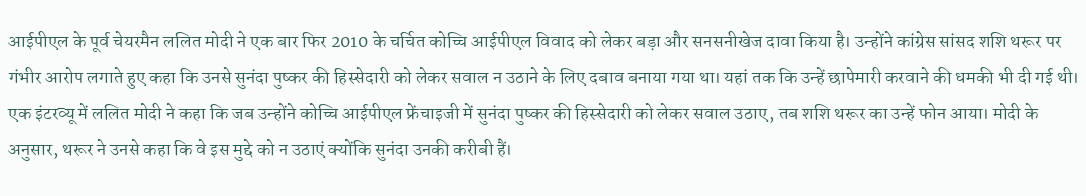आईपीएल के पूर्व चेयरमैन ललित मोदी ने एक बार फिर 2010 के चर्चित कोच्चि आईपीएल विवाद को लेकर बड़ा और सनसनीखेज दावा किया है। उन्होंने कांग्रेस सांसद शशि थरूर पर गंभीर आरोप लगाते हुए कहा कि उनसे सुनंदा पुष्कर की हिस्सेदारी को लेकर सवाल न उठाने के लिए दबाव बनाया गया था। यहां तक कि उन्हें छापेमारी करवाने की धमकी भी दी गई थी। एक इंटरव्यू में ललित मोदी ने कहा कि जब उन्होंने कोच्चि आईपीएल फ्रेंचाइजी में सुनंदा पुष्कर की हिस्सेदारी को लेकर सवाल उठाए, तब शशि थरूर का उन्हें फोन आया। मोदी के अनुसार, थरूर ने उनसे कहा कि वे इस मुद्दे को न उठाएं क्योंकि सुनंदा उनकी करीबी हैं।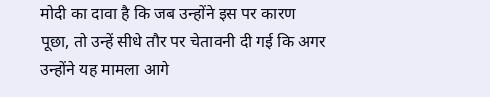मोदी का दावा है कि जब उन्होंने इस पर कारण पूछा, तो उन्हें सीधे तौर पर चेतावनी दी गई कि अगर उन्होंने यह मामला आगे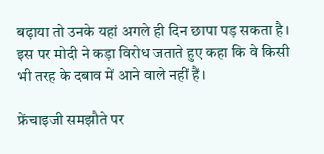बढ़ाया तो उनके यहां अगले ही दिन छापा पड़ सकता है। इस पर मोदी ने कड़ा विरोध जताते हुए कहा कि वे किसी भी तरह के दबाव में आने वाले नहीं हैं।

फ्रेंचाइजी समझौते पर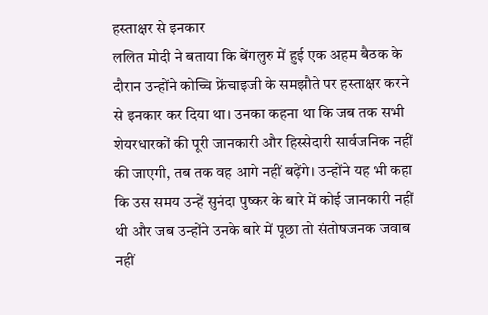हस्ताक्षर से इनकार
ललित मोदी ने बताया कि बेंगलुरु में हुई एक अहम बैठक के दौरान उन्होंने कोच्चि फ्रेंचाइजी के समझौते पर हस्ताक्षर करने से इनकार कर दिया था। उनका कहना था कि जब तक सभी शेयरधारकों की पूरी जानकारी और हिस्सेदारी सार्वजनिक नहीं की जाएगी, तब तक वह आगे नहीं बढ़ेंगे। उन्होंने यह भी कहा कि उस समय उन्हें सुनंदा पुष्कर के बारे में कोई जानकारी नहीं थी और जब उन्होंने उनके बारे में पूछा तो संतोषजनक जवाब नहीं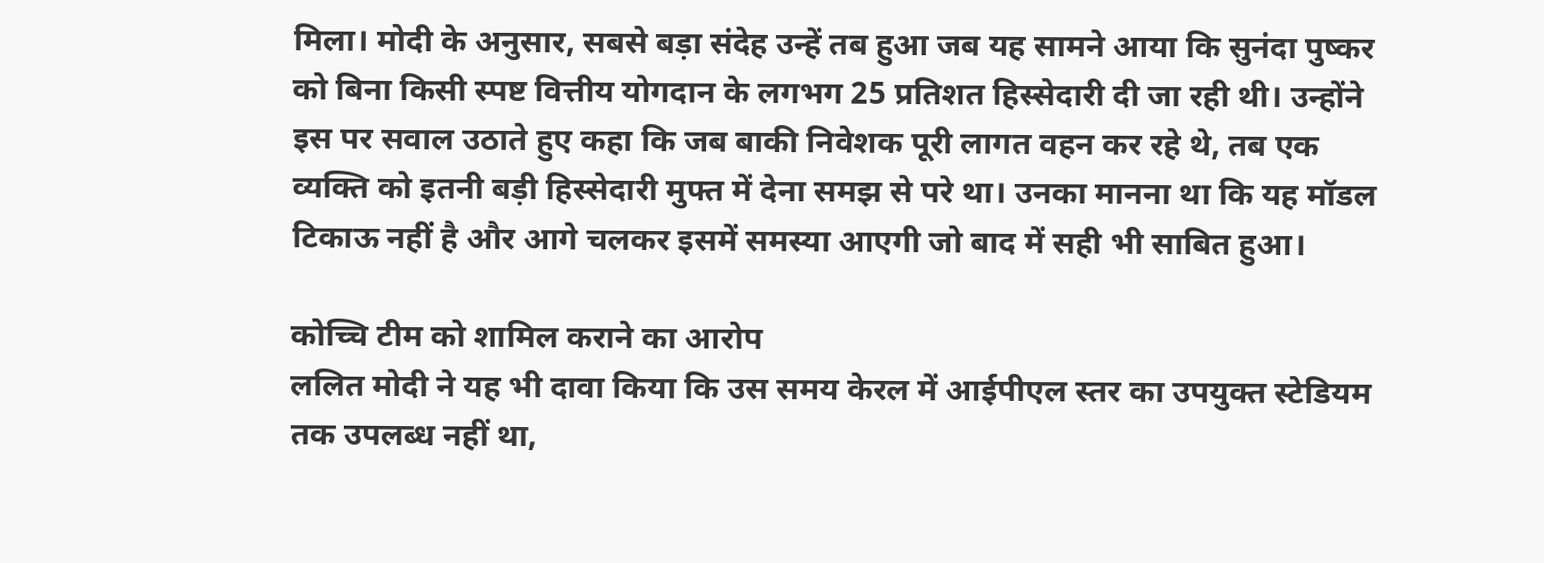मिला। मोदी के अनुसार, सबसे बड़ा संदेह उन्हें तब हुआ जब यह सामने आया कि सुनंदा पुष्कर को बिना किसी स्पष्ट वित्तीय योगदान के लगभग 25 प्रतिशत हिस्सेदारी दी जा रही थी। उन्होंने इस पर सवाल उठाते हुए कहा कि जब बाकी निवेशक पूरी लागत वहन कर रहे थे, तब एक व्यक्ति को इतनी बड़ी हिस्सेदारी मुफ्त में देना समझ से परे था। उनका मानना था कि यह मॉडल टिकाऊ नहीं है और आगे चलकर इसमें समस्या आएगी जो बाद में सही भी साबित हुआ।

कोच्चि टीम को शामिल कराने का आरोप
ललित मोदी ने यह भी दावा किया कि उस समय केरल में आईपीएल स्तर का उपयुक्त स्टेडियम तक उपलब्ध नहीं था,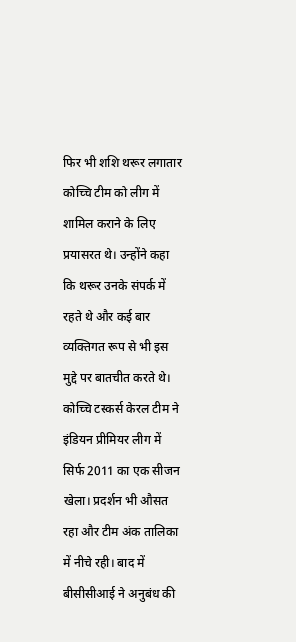फिर भी शशि थरूर लगातार कोच्चि टीम को लीग में शामिल कराने के लिए प्रयासरत थे। उन्होंने कहा कि थरूर उनके संपर्क में रहते थे और कई बार व्यक्तिगत रूप से भी इस मुद्दे पर बातचीत करते थे। कोच्चि टस्कर्स केरल टीम ने इंडियन प्रीमियर लीग में सिर्फ 2011 का एक सीजन खेला। प्रदर्शन भी औसत रहा और टीम अंक तालिका में नीचे रही। बाद में बीसीसीआई ने अनुबंध की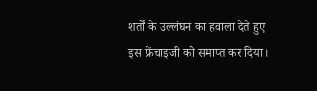शर्तों के उल्लंघन का हवाला देते हुए इस फ्रेंचाइजी को समाप्त कर दिया।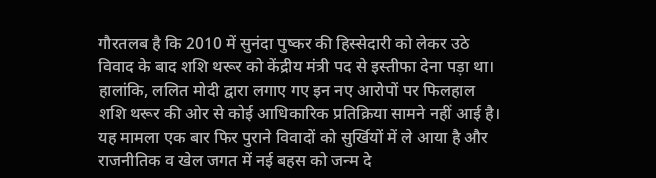गौरतलब है कि 2010 में सुनंदा पुष्कर की हिस्सेदारी को लेकर उठे विवाद के बाद शशि थरूर को केंद्रीय मंत्री पद से इस्तीफा देना पड़ा था। हालांकि, ललित मोदी द्वारा लगाए गए इन नए आरोपों पर फिलहाल शशि थरूर की ओर से कोई आधिकारिक प्रतिक्रिया सामने नहीं आई है।
यह मामला एक बार फिर पुराने विवादों को सुर्खियों में ले आया है और राजनीतिक व खेल जगत में नई बहस को जन्म दे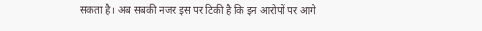सकता है। अब सबकी नजर इस पर टिकी है कि इन आरोपों पर आगे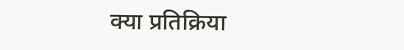क्या प्रतिक्रिया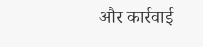और कार्रवाई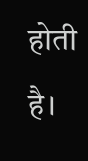होती है।